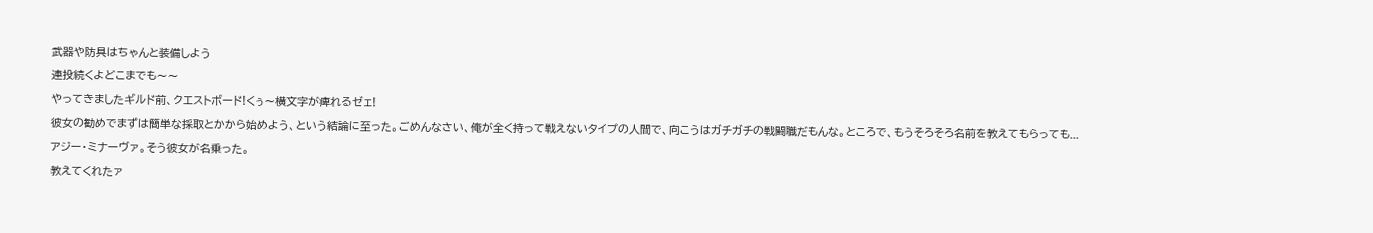武器や防具はちゃんと装備しよう
連投続くよどこまでも〜〜
やってきましたギルド前、クエストボード!くぅ〜横文字が痺れるゼェ!
彼女の勧めでまずは簡単な採取とかから始めよう、という結論に至った。ごめんなさい、俺が全く持って戦えないタイプの人間で、向こうはガチガチの戦闘職だもんな。ところで、もうそろそろ名前を教えてもらっても...
アジー・ミナーヴァ。そう彼女が名乗った。
教えてくれたァ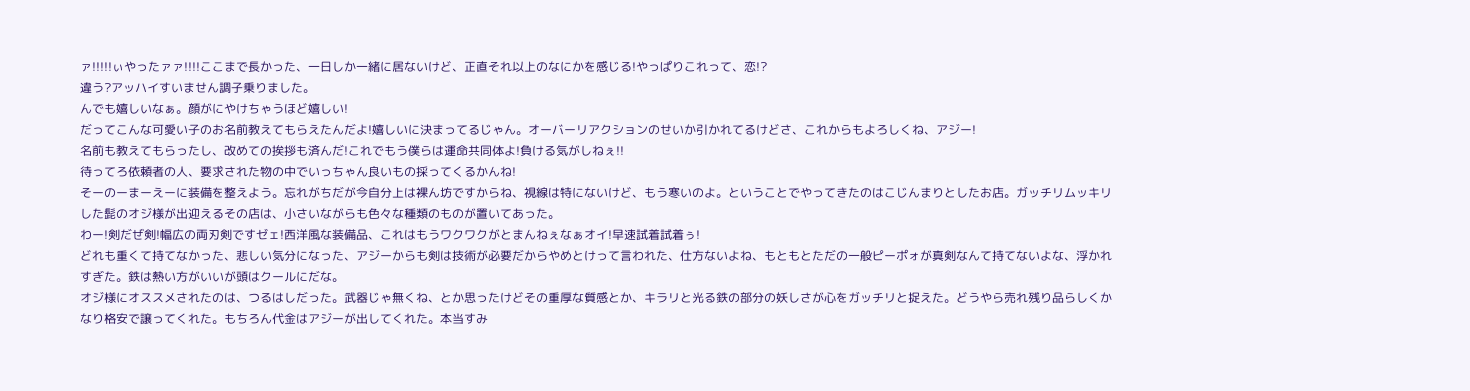ァ!!!!!ぃやったァァ!!!!ここまで長かった、一日しか一緒に居ないけど、正直それ以上のなにかを感じる!やっぱりこれって、恋!?
違う?アッハイすいません調子乗りました。
んでも嬉しいなぁ。顔がにやけちゃうほど嬉しい!
だってこんな可愛い子のお名前教えてもらえたんだよ!嬉しいに決まってるじゃん。オーバーリアクションのせいか引かれてるけどさ、これからもよろしくね、アジー!
名前も教えてもらったし、改めての挨拶も済んだ!これでもう僕らは運命共同体よ!負ける気がしねぇ!!
待ってろ依頼者の人、要求された物の中でいっちゃん良いもの採ってくるかんね!
そーのーまーえーに装備を整えよう。忘れがちだが今自分上は裸ん坊ですからね、視線は特にないけど、もう寒いのよ。ということでやってきたのはこじんまりとしたお店。ガッチリムッキリした髭のオジ様が出迎えるその店は、小さいながらも色々な種類のものが置いてあった。
わー!剣だぜ剣!幅広の両刃剣ですゼェ!西洋風な装備品、これはもうワクワクがとまんねぇなぁオイ!早速試着試着ぅ!
どれも重くて持てなかった、悲しい気分になった、アジーからも剣は技術が必要だからやめとけって言われた、仕方ないよね、もともとただの一般ピーポォが真剣なんて持てないよな、浮かれすぎた。鉄は熱い方がいいが頭はクールにだな。
オジ様にオススメされたのは、つるはしだった。武器じゃ無くね、とか思ったけどその重厚な質感とか、キラリと光る鉄の部分の妖しさが心をガッチリと捉えた。どうやら売れ残り品らしくかなり格安で譲ってくれた。もちろん代金はアジーが出してくれた。本当すみ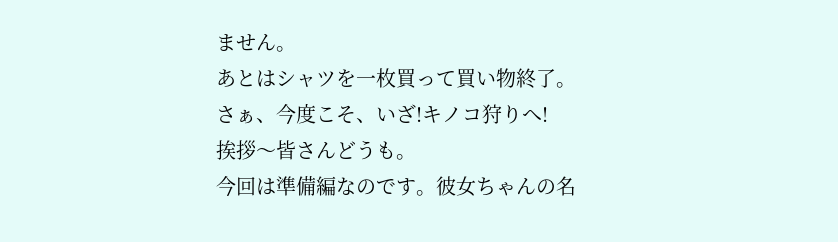ません。
あとはシャツを一枚買って買い物終了。
さぁ、今度こそ、いざ!キノコ狩りへ!
挨拶〜皆さんどうも。
今回は準備編なのです。彼女ちゃんの名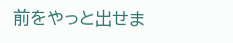前をやっと出せま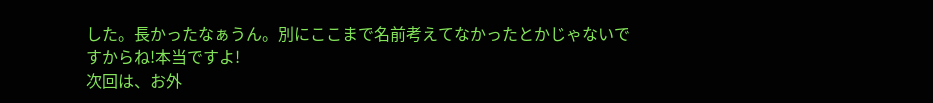した。長かったなぁうん。別にここまで名前考えてなかったとかじゃないですからね!本当ですよ!
次回は、お外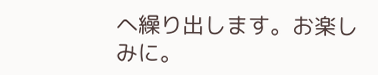へ繰り出します。お楽しみに。